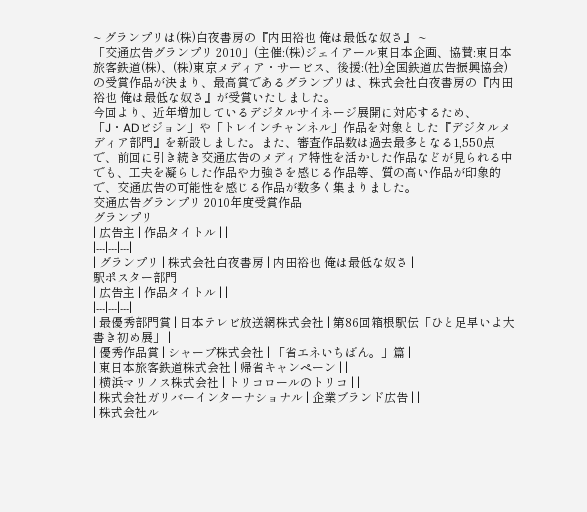~ グランプリは(株)白夜書房の『内田裕也 俺は最低な奴さ』 ~
「交通広告グランプリ 2010」(主催:(株)ジェイアール東日本企画、協賛:東日本旅客鉄道(株)、(株)東京メディア・サービス、後援:(社)全国鉄道広告振興協会)の受賞作品が決まり、最高賞であるグランプリは、株式会社白夜書房の『内田裕也 俺は最低な奴さ』が受賞いたしました。
今回より、近年増加しているデジタルサイネージ展開に対応するため、「J・ADビジョン」や「トレインチャンネル」作品を対象とした『デジタルメディア部門』を新設しました。また、審査作品数は過去最多となる1,550点で、前回に引き続き交通広告のメディア特性を活かした作品などが見られる中でも、工夫を凝らした作品や力強さを感じる作品等、質の高い作品が印象的で、交通広告の可能性を感じる作品が数多く集まりました。
交通広告グランプリ 2010年度受賞作品
グランプリ
| 広告主 | 作品タイトル | |
|---|---|---|
| グランプリ | 株式会社白夜書房 | 内田裕也 俺は最低な奴さ |
駅ポスター部門
| 広告主 | 作品タイトル | |
|---|---|---|
| 最優秀部門賞 | 日本テレビ放送網株式会社 | 第86回箱根駅伝「ひと足早いよ大書き初め展」 |
| 優秀作品賞 | シャープ株式会社 | 「省エネいちばん。」篇 |
| 東日本旅客鉄道株式会社 | 帰省キャンペーン | |
| 横浜マリノス株式会社 | トリコロールのトリコ | |
| 株式会社ガリバーインターナショナル | 企業ブランド広告 | |
| 株式会社ル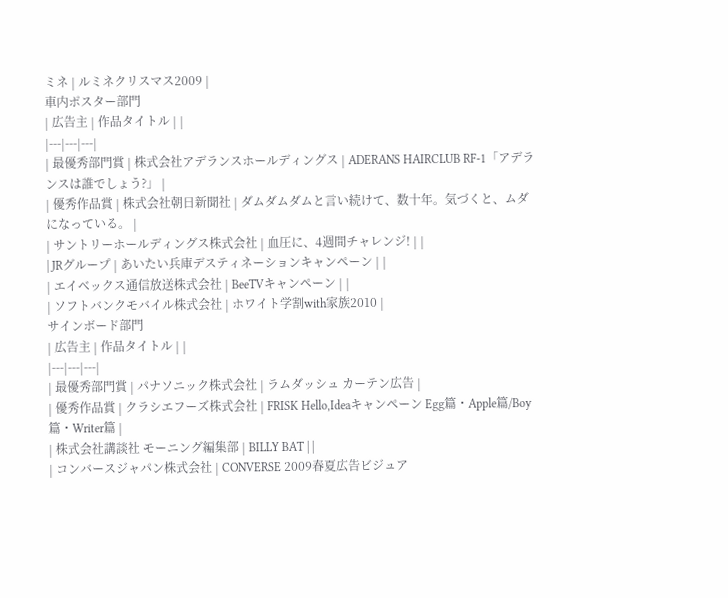ミネ | ルミネクリスマス2009 |
車内ポスター部門
| 広告主 | 作品タイトル | |
|---|---|---|
| 最優秀部門賞 | 株式会社アデランスホールディングス | ADERANS HAIRCLUB RF-1「アデランスは誰でしょう?」 |
| 優秀作品賞 | 株式会社朝日新聞社 | ダムダムダムと言い続けて、数十年。気づくと、ムダになっている。 |
| サントリーホールディングス株式会社 | 血圧に、4週間チャレンジ! | |
| JRグループ | あいたい兵庫デスティネーションキャンペーン | |
| エイベックス通信放送株式会社 | BeeTVキャンペーン | |
| ソフトバンクモバイル株式会社 | ホワイト学割with家族2010 |
サインボード部門
| 広告主 | 作品タイトル | |
|---|---|---|
| 最優秀部門賞 | パナソニック株式会社 | ラムダッシュ カーテン広告 |
| 優秀作品賞 | クラシエフーズ株式会社 | FRISK Hello,Ideaキャンペーン Egg篇・Apple篇/Boy篇・Writer篇 |
| 株式会社講談社 モーニング編集部 | BILLY BAT | |
| コンバースジャパン株式会社 | CONVERSE 2009春夏広告ビジュア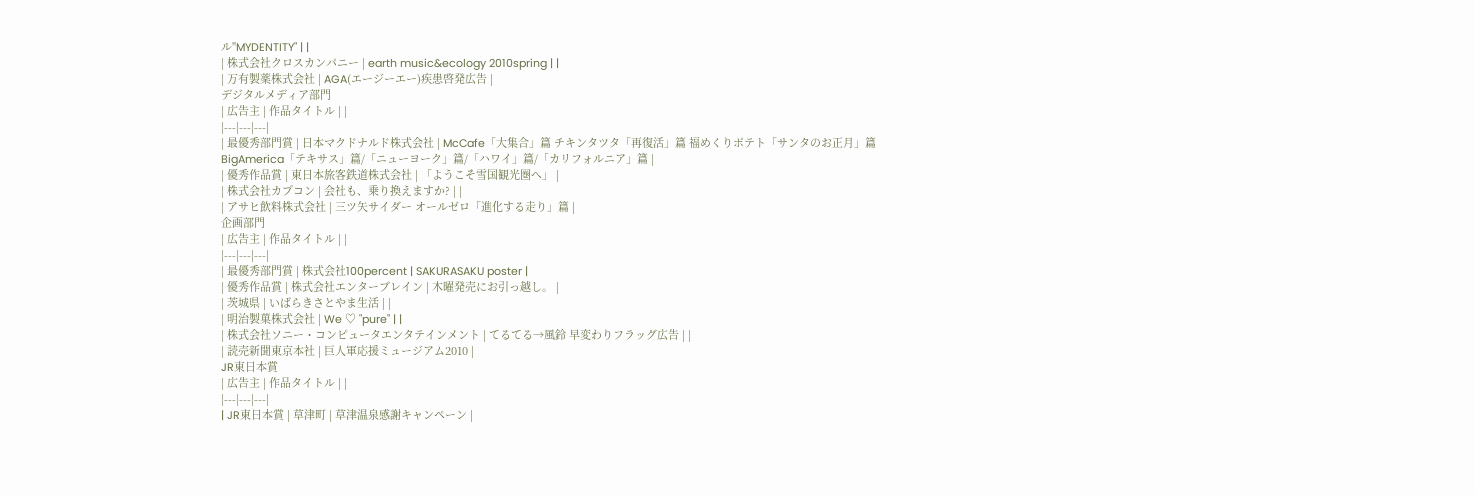ル"MYDENTITY" | |
| 株式会社クロスカンパニー | earth music&ecology 2010spring | |
| 万有製薬株式会社 | AGA(エージーエー)疾患啓発広告 |
デジタルメディア部門
| 広告主 | 作品タイトル | |
|---|---|---|
| 最優秀部門賞 | 日本マクドナルド株式会社 | McCafe「大集合」篇 チキンタツタ「再復活」篇 福めくりポテト「サンタのお正月」篇 BigAmerica「テキサス」篇/「ニューヨーク」篇/「ハワイ」篇/「カリフォルニア」篇 |
| 優秀作品賞 | 東日本旅客鉄道株式会社 | 「ようこそ雪国観光圏へ」 |
| 株式会社カプコン | 会社も、乗り換えますか? | |
| アサヒ飲料株式会社 | 三ツ矢サイダー オールゼロ「進化する走り」篇 |
企画部門
| 広告主 | 作品タイトル | |
|---|---|---|
| 最優秀部門賞 | 株式会社100percent | SAKURASAKU poster |
| 優秀作品賞 | 株式会社エンターブレイン | 木曜発売にお引っ越し。 |
| 茨城県 | いばらきさとやま生活 | |
| 明治製菓株式会社 | We ♡ "pure" | |
| 株式会社ソニー・コンピュータエンタテインメント | てるてる→風鈴 早変わりフラッグ広告 | |
| 読売新聞東京本社 | 巨人軍応援ミュージアム2010 |
JR東日本賞
| 広告主 | 作品タイトル | |
|---|---|---|
| JR東日本賞 | 草津町 | 草津温泉感謝キャンペーン |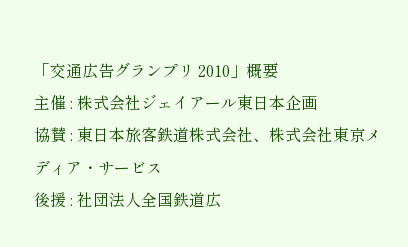「交通広告グランプリ 2010」概要
主催 : 株式会社ジェイアール東日本企画
協賛 : 東日本旅客鉄道株式会社、株式会社東京メディア・サービス
後援 : 社団法人全国鉄道広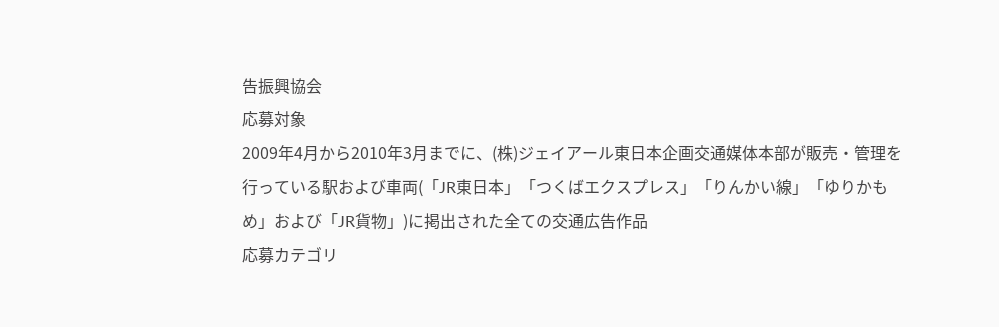告振興協会
応募対象
2009年4月から2010年3月までに、(株)ジェイアール東日本企画交通媒体本部が販売・管理を行っている駅および車両(「JR東日本」「つくばエクスプレス」「りんかい線」「ゆりかもめ」および「JR貨物」)に掲出された全ての交通広告作品
応募カテゴリ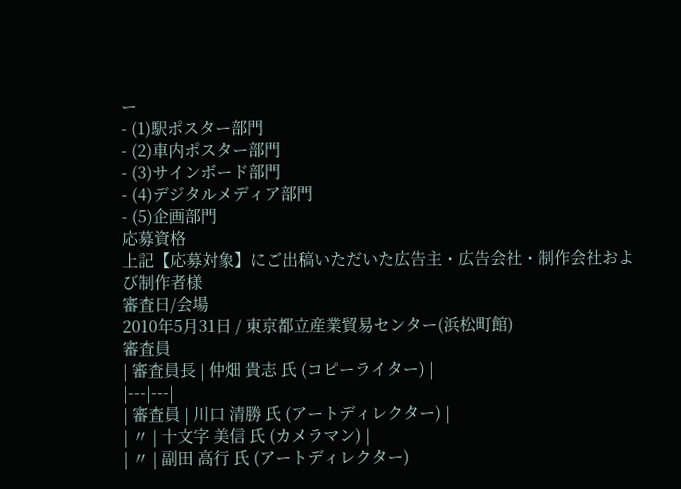ー
- (1)駅ポスター部門
- (2)車内ポスター部門
- (3)サインボード部門
- (4)デジタルメディア部門
- (5)企画部門
応募資格
上記【応募対象】にご出稿いただいた広告主・広告会社・制作会社および制作者様
審査日/会場
2010年5月31日 / 東京都立産業貿易センター(浜松町館)
審査員
| 審査員長 | 仲畑 貴志 氏 (コピーライター) |
|---|---|
| 審査員 | 川口 清勝 氏 (アートディレクター) |
| 〃 | 十文字 美信 氏 (カメラマン) |
| 〃 | 副田 高行 氏 (アートディレクター)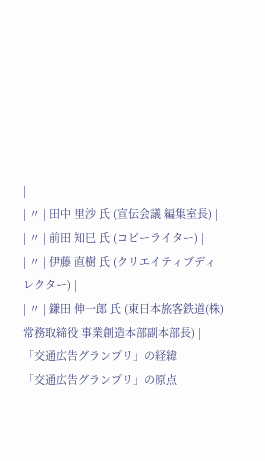|
| 〃 | 田中 里沙 氏 (宣伝会議 編集室長) |
| 〃 | 前田 知巳 氏 (コピーライター) |
| 〃 | 伊藤 直樹 氏 (クリエイティブディレクター) |
| 〃 | 鎌田 伸一郎 氏 (東日本旅客鉄道(株) 常務取締役 事業創造本部副本部長) |
「交通広告グランプリ」の経緯
「交通広告グランプリ」の原点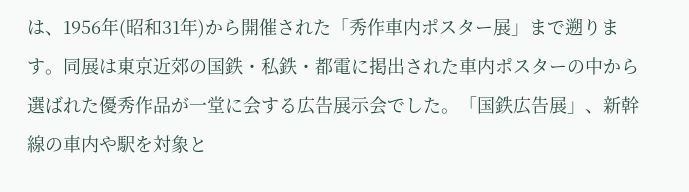は、1956年(昭和31年)から開催された「秀作車内ポスター展」まで遡ります。同展は東京近郊の国鉄・私鉄・都電に掲出された車内ポスターの中から選ばれた優秀作品が一堂に会する広告展示会でした。「国鉄広告展」、新幹線の車内や駅を対象と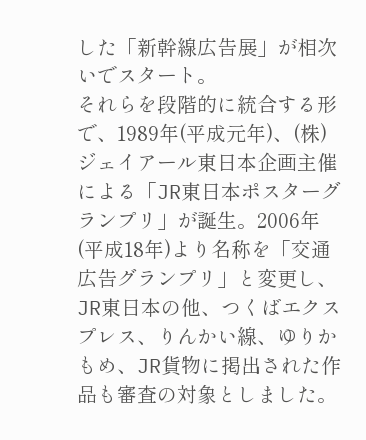した「新幹線広告展」が相次いでスタート。
それらを段階的に統合する形で、1989年(平成元年)、(株)ジェイアール東日本企画主催による「JR東日本ポスターグランプリ」が誕生。2006年(平成18年)より名称を「交通広告グランプリ」と変更し、JR東日本の他、つくばエクスプレス、りんかい線、ゆりかもめ、JR貨物に掲出された作品も審査の対象としました。